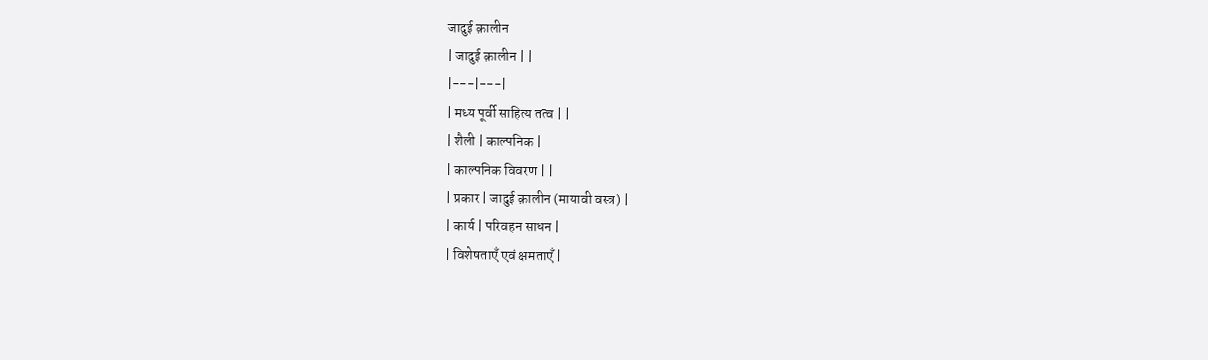जादुई क़ालीन
| जादुई क़ालीन | |
|---|---|
| मध्य पूर्वी साहित्य तत्व | |
| शैली | काल्पनिक |
| काल्पनिक विवरण | |
| प्रकार | जादुई क़ालीन (मायावी वस्त्र) |
| कार्य | परिवहन साधन |
| विशेषताएँ एवं क्षमताएँ |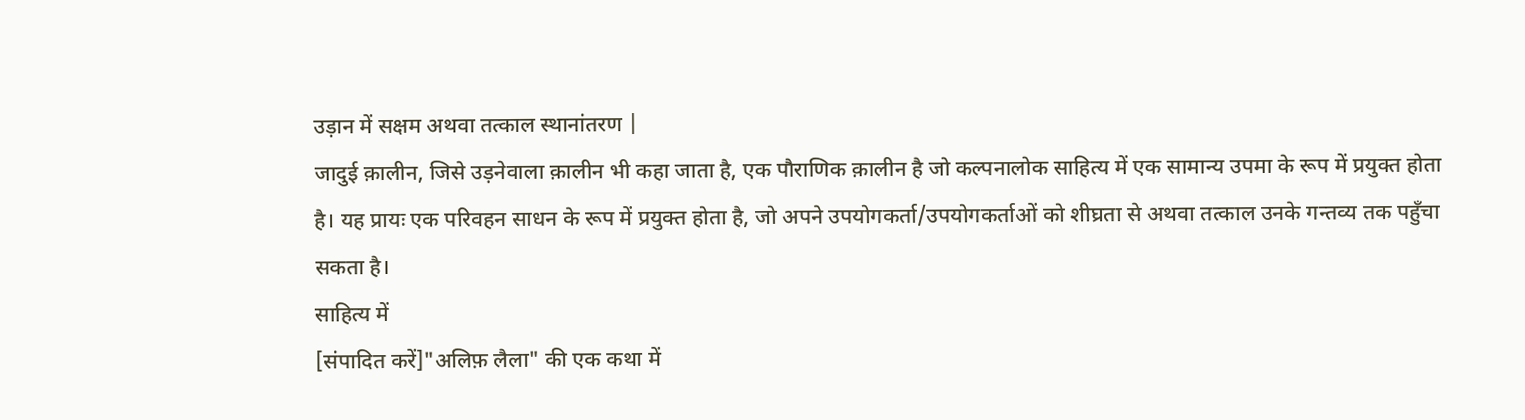उड़ान में सक्षम अथवा तत्काल स्थानांतरण |
जादुई क़ालीन, जिसे उड़नेवाला क़ालीन भी कहा जाता है, एक पौराणिक क़ालीन है जो कल्पनालोक साहित्य में एक सामान्य उपमा के रूप में प्रयुक्त होता है। यह प्रायः एक परिवहन साधन के रूप में प्रयुक्त होता है, जो अपने उपयोगकर्ता/उपयोगकर्ताओं को शीघ्रता से अथवा तत्काल उनके गन्तव्य तक पहुँचा सकता है।
साहित्य में
[संपादित करें]"अलिफ़ लैला" की एक कथा में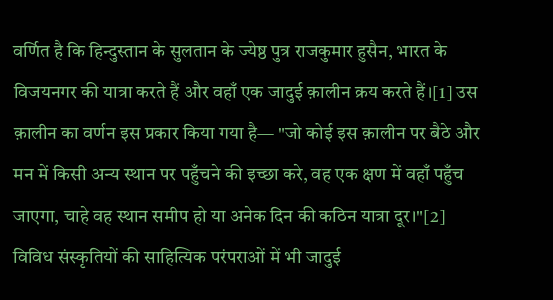वर्णित है कि हिन्दुस्तान के सुलतान के ज्येष्ठ पुत्र राजकुमार हुसैन, भारत के विजयनगर की यात्रा करते हैं और वहाँ एक जादुई क़ालीन क्रय करते हैं।[1] उस क़ालीन का वर्णन इस प्रकार किया गया है— "जो कोई इस क़ालीन पर बैठे और मन में किसी अन्य स्थान पर पहुँचने की इच्छा करे, वह एक क्षण में वहाँ पहुँच जाएगा, चाहे वह स्थान समीप हो या अनेक दिन की कठिन यात्रा दूर।"[2]
विविध संस्कृतियों की साहित्यिक परंपराओं में भी जादुई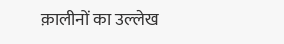क़ालीनों का उल्लेख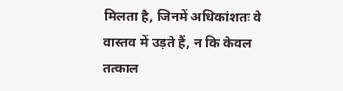मिलता है, जिनमें अधिकांशतः वे वास्तव में उड़ते हैं, न कि केवल तत्काल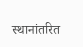स्थानांतरित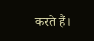करते हैं।